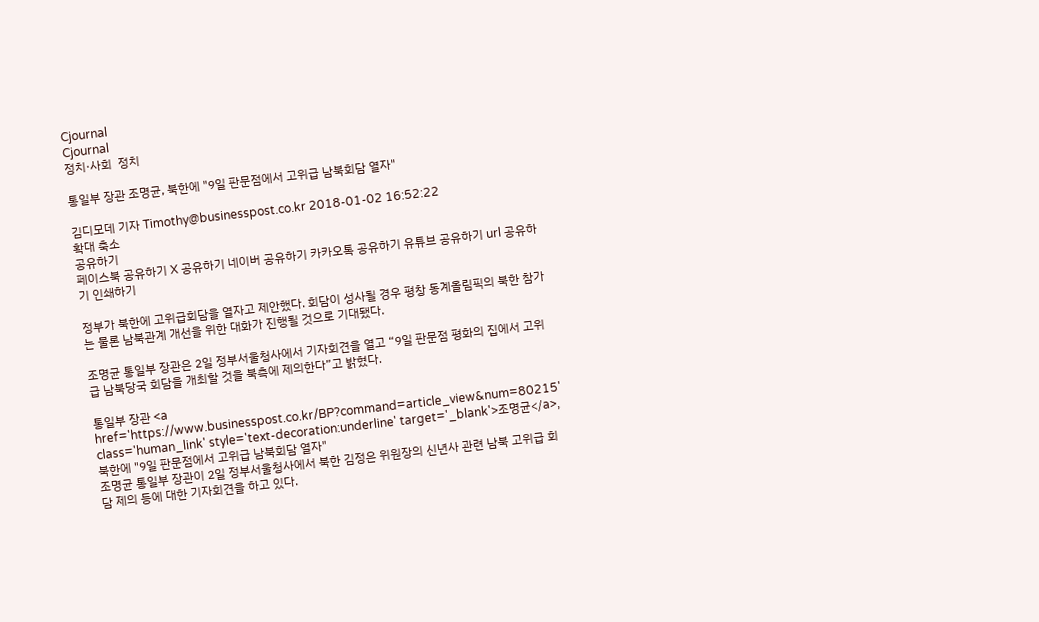Cjournal
Cjournal
정치·사회  정치

통일부 장관 조명균, 북한에 "9일 판문점에서 고위급 남북회담 열자"

김디모데 기자 Timothy@businesspost.co.kr 2018-01-02 16:52:22
확대 축소
공유하기
페이스북 공유하기 X 공유하기 네이버 공유하기 카카오톡 공유하기 유튜브 공유하기 url 공유하기 인쇄하기

정부가 북한에 고위급회담을 열자고 제안했다. 회담이 성사될 경우 평창 동계올림픽의 북한 참가는 물론 남북관계 개선을 위한 대화가 진행될 것으로 기대됐다.

조명균 통일부 장관은 2일 정부서울청사에서 기자회견을 열고 “9일 판문점 평화의 집에서 고위급 남북당국 회담을 개최할 것을 북측에 제의한다”고 밝혔다.

통일부 장관 <a href='https://www.businesspost.co.kr/BP?command=article_view&num=80215' class='human_link' style='text-decoration:underline' target='_blank'>조명균</a>, 북한에 "9일 판문점에서 고위급 남북회담 열자"
조명균 통일부 장관이 2일 정부서울청사에서 북한 김정은 위원장의 신년사 관련 남북 고위급 회담 제의 등에 대한 기자회견을 하고 있다.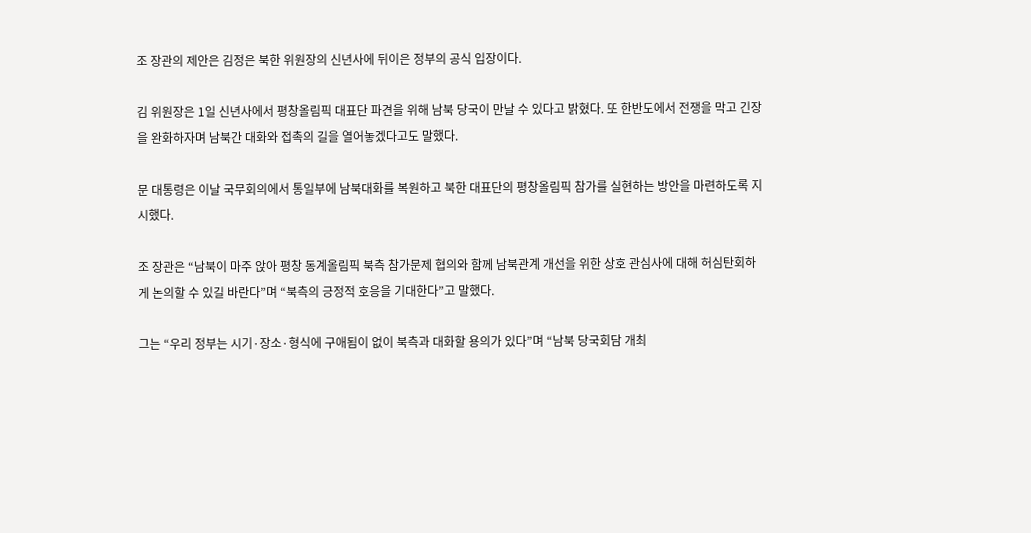조 장관의 제안은 김정은 북한 위원장의 신년사에 뒤이은 정부의 공식 입장이다.

김 위원장은 1일 신년사에서 평창올림픽 대표단 파견을 위해 남북 당국이 만날 수 있다고 밝혔다. 또 한반도에서 전쟁을 막고 긴장을 완화하자며 남북간 대화와 접촉의 길을 열어놓겠다고도 말했다.

문 대통령은 이날 국무회의에서 통일부에 남북대화를 복원하고 북한 대표단의 평창올림픽 참가를 실현하는 방안을 마련하도록 지시했다.

조 장관은 “남북이 마주 앉아 평창 동계올림픽 북측 참가문제 협의와 함께 남북관계 개선을 위한 상호 관심사에 대해 허심탄회하게 논의할 수 있길 바란다”며 “북측의 긍정적 호응을 기대한다”고 말했다.

그는 “우리 정부는 시기·장소·형식에 구애됨이 없이 북측과 대화할 용의가 있다”며 “남북 당국회담 개최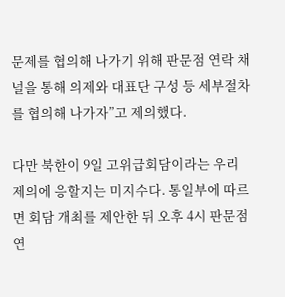문제를 협의해 나가기 위해 판문점 연락 채널을 통해 의제와 대표단 구성 등 세부절차를 협의해 나가자”고 제의했다.

다만 북한이 9일 고위급회담이라는 우리 제의에 응할지는 미지수다. 통일부에 따르면 회담 개최를 제안한 뒤 오후 4시 판문점 연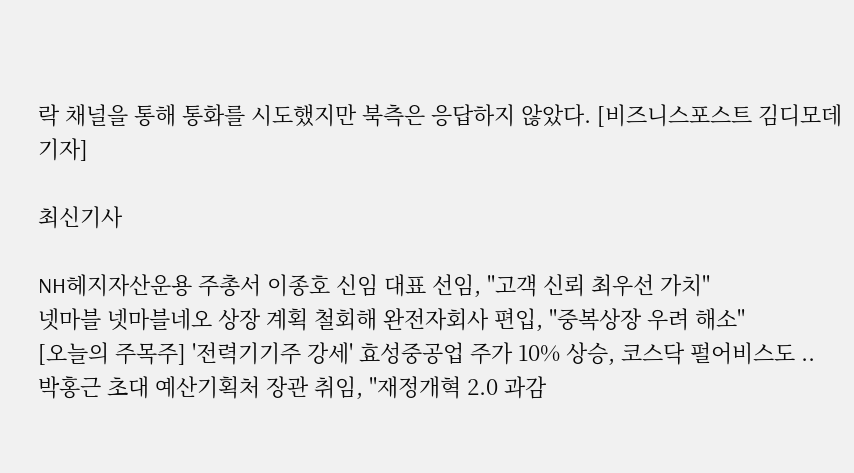락 채널을 통해 통화를 시도했지만 북측은 응답하지 않았다. [비즈니스포스트 김디모데 기자]

최신기사

NH헤지자산운용 주총서 이종호 신임 대표 선임, "고객 신뢰 최우선 가치"
넷마블 넷마블네오 상장 계획 철회해 완전자회사 편입, "중복상장 우려 해소"
[오늘의 주목주] '전력기기주 강세' 효성중공업 주가 10% 상승, 코스닥 펄어비스도 ..
박홍근 초대 예산기획처 장관 취임, "재정개혁 2.0 과감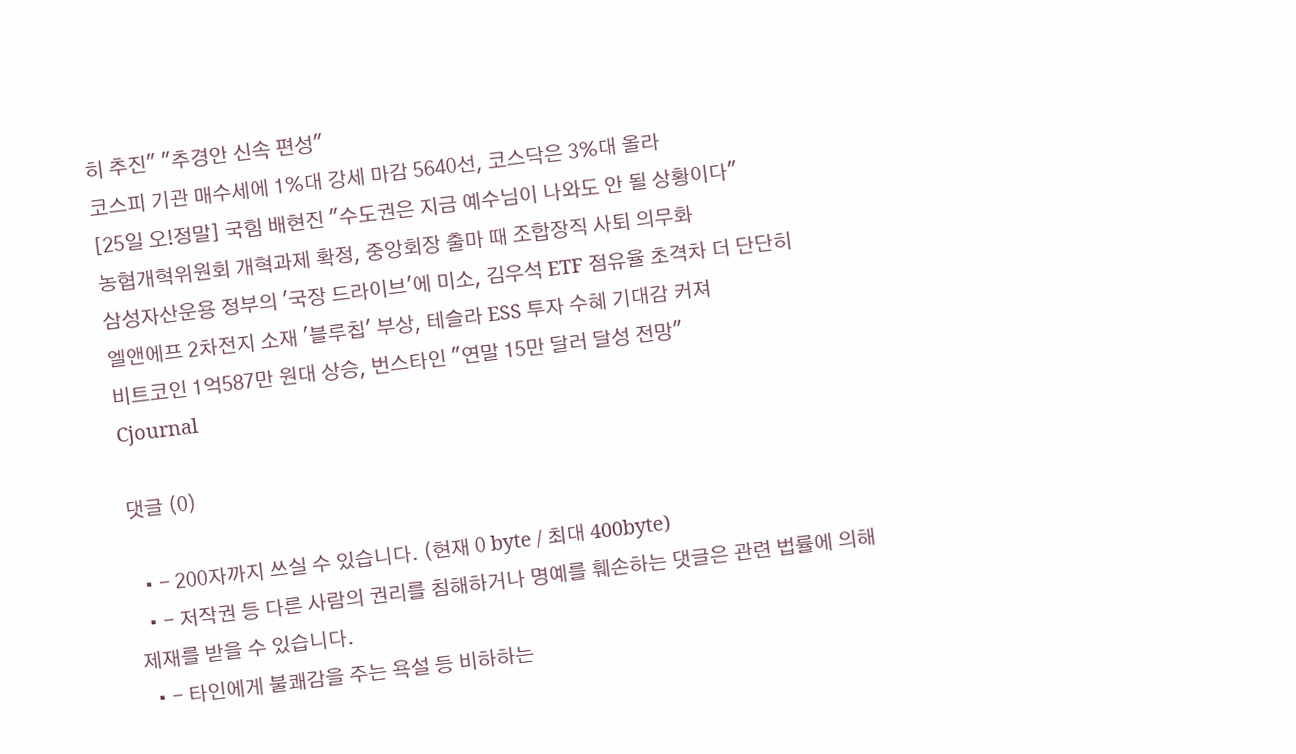히 추진" "추경안 신속 편성"
코스피 기관 매수세에 1%대 강세 마감 5640선, 코스닥은 3%대 올라
[25일 오!정말] 국힘 배현진 "수도권은 지금 예수님이 나와도 안 될 상황이다"
농협개혁위원회 개혁과제 확정, 중앙회장 출마 때 조합장직 사퇴 의무화
삼성자산운용 정부의 '국장 드라이브'에 미소, 김우석 ETF 점유율 초격차 더 단단히
엘앤에프 2차전지 소재 '블루칩' 부상, 테슬라 ESS 투자 수혜 기대감 커져
비트코인 1억587만 원대 상승, 번스타인 "연말 15만 달러 달성 전망"
Cjournal

댓글 (0)

  • - 200자까지 쓰실 수 있습니다. (현재 0 byte / 최대 400byte)
  • - 저작권 등 다른 사람의 권리를 침해하거나 명예를 훼손하는 댓글은 관련 법률에 의해 제재를 받을 수 있습니다.
  • - 타인에게 불쾌감을 주는 욕설 등 비하하는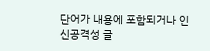단어가 내용에 포함되거나 인신공격성 글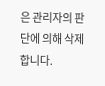은 관리자의 판단에 의해 삭제 합니다.